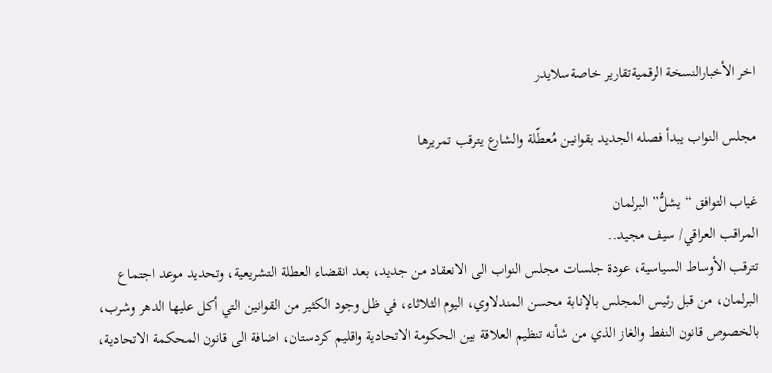اخر الأخبارالنسخة الرقميةتقارير خاصةسلايدر

مجلس النواب يبدأ فصله الجديد بقوانين مُعطّلة والشارع يترقب تمريرها

غياب التوافق “يشلُّ” البرلمان
المراقب العراقي/ سيف مجيد..
تترقب الأوساط السياسية، عودة جلسات مجلس النواب الى الانعقاد من جديد، بعد انقضاء العطلة التشريعية، وتحديد موعد اجتماع البرلمان، من قبل رئيس المجلس بالإنابة محسن المندلاوي، اليوم الثلاثاء، في ظل وجود الكثير من القوانين التي أكل عليها الدهر وشرب، بالخصوص قانون النفط والغاز الذي من شأنه تنظيم العلاقة بين الحكومة الاتحادية واقليم كردستان، اضافة الى قانون المحكمة الاتحادية،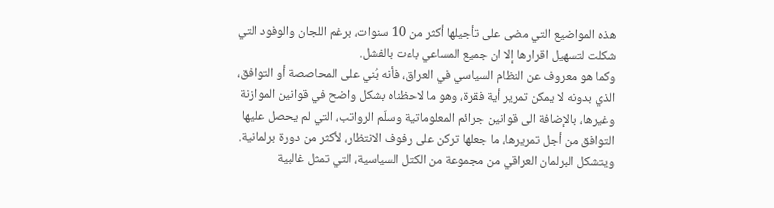هذه المواضيع التي مضى على تأجيلها أكثر من 10 سنوات، برغم اللجان والوفود التي شكلت لتسهيل اقرارها إلا ان جميع المساعي باءت بالفشل.
وكما هو معروف عن النظام السياسي في العراق، فأنه بُني على المحاصصة أو التوافق، الذي بدونه لا يمكن تمرير أية فقرة، وهو ما لاحظناه بشكل واضح في قوانين الموازنة وغيرها، بالإضافة الى قوانين جرائم المعلوماتية وسلّم الرواتب، التي لم يحصل عليها التوافق من أجل تمريرها، ما جعلها تركن على رفوف الانتظار، لأكثر من دورة برلمانية.
ويتشكل البرلمان العراقي من مجموعة من الكتل السياسية، التي تمثل غالبية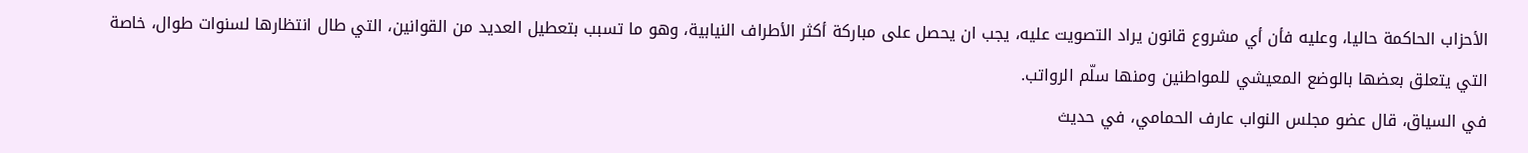الأحزاب الحاكمة حاليا، وعليه فأن أي مشروع قانون يراد التصويت عليه، يجب ان يحصل على مباركة أكثر الأطراف النيابية، وهو ما تسبب بتعطيل العديد من القوانين، التي طال انتظارها لسنوات طوال، خاصة التي يتعلق بعضها بالوضع المعيشي للمواطنين ومنها سلّم الرواتب.
في السياق، قال عضو مجلس النواب عارف الحمامي، في حديث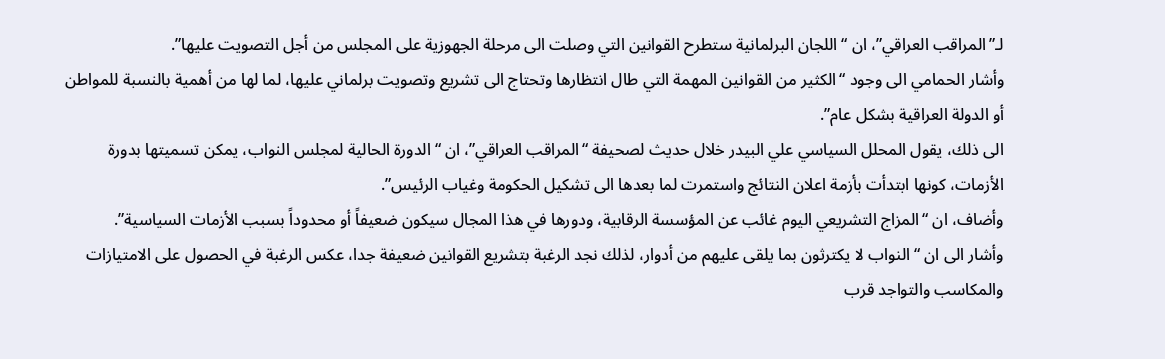لـ”المراقب العراقي”، ان “اللجان البرلمانية ستطرح القوانين التي وصلت الى مرحلة الجهوزية على المجلس من أجل التصويت عليها”.
وأشار الحمامي الى وجود “الكثير من القوانين المهمة التي طال انتظارها وتحتاج الى تشريع وتصويت برلماني عليها، لما لها من أهمية بالنسبة للمواطن أو الدولة العراقية بشكل عام”.
الى ذلك، يقول المحلل السياسي علي البيدر خلال حديث لصحيفة “المراقب العراقي”، ان “الدورة الحالية لمجلس النواب، يمكن تسميتها بدورة الأزمات، كونها ابتدأت بأزمة اعلان النتائج واستمرت لما بعدها الى تشكيل الحكومة وغياب الرئيس”.
وأضاف، ان “المزاج التشريعي اليوم غائب عن المؤسسة الرقابية، ودورها في هذا المجال سيكون ضعيفاً أو محدوداً بسبب الأزمات السياسية”.
وأشار الى ان “النواب لا يكترثون بما يلقى عليهم من أدوار، لذلك نجد الرغبة بتشريع القوانين ضعيفة جدا، عكس الرغبة في الحصول على الامتيازات والمكاسب والتواجد قرب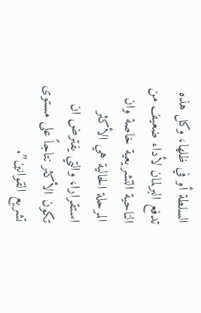السلطة أو في ظلها، وكل هذه تدفع البرلمان لأداء ضعيف من الناحية التشريعية خاصة وان المرحلة الحالية هي الأكثر استقرارا، والتي يفترض ان تكون الأكثر نتاجاً على مستوى تشريع القوانين”.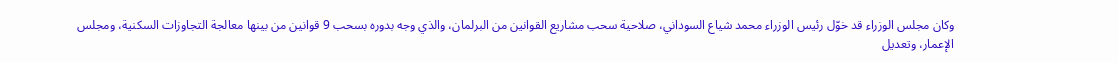وكان مجلس الوزراء قد خوّل رئيس الوزراء محمد شياع السوداني، صلاحية سحب مشاريع القوانين من البرلمان، والذي وجه بدوره بسحب 9 قوانين من بينها معالجة التجاوزات السكنية، ومجلس الإعمار، وتعديل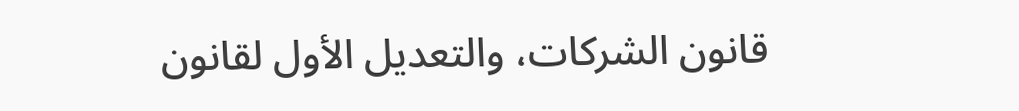قانون الشركات، والتعديل الأول لقانون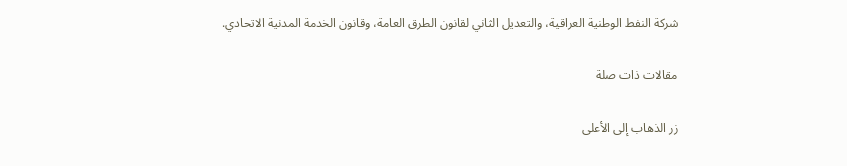شركة النفط الوطنية العراقية، والتعديل الثاني لقانون الطرق العامة، وقانون الخدمة المدنية الاتحادي.

مقالات ذات صلة

زر الذهاب إلى الأعلى